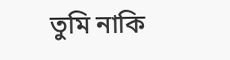তুমি নাকি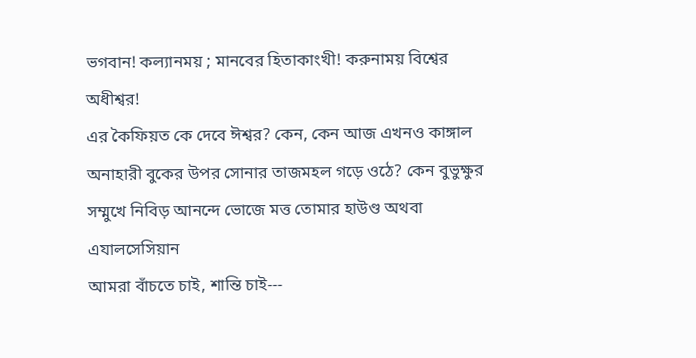ভগবান! কল্যানময় ; মানবের হিতাকাংখী! করুনাময় বিশ্বের অধীশ্বর!
এর কৈফিয়ত কে দেবে ঈশ্বর? কেন, কেন আজ এখনও কাঙ্গাল অনাহারী বুকের উপর সোনার তাজমহল গড়ে ওঠে? কেন বুভুক্ষুর সম্মুখে নিবিড় আনন্দে ভোজে মত্ত তোমার হাউণ্ড অথবা এযালসেসিয়ান
আমরা বাঁচতে চাই, শান্তি চাই---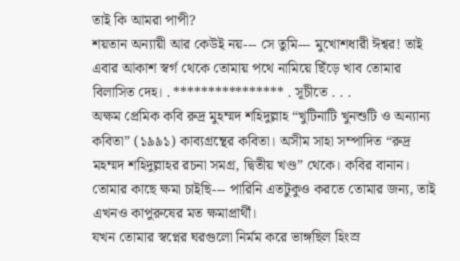তাই কি আমরা পাপী?
শয়তান অন্যায়ী আর কেউই নয়--- সে তুমি--- মুখোশধারী ঈশ্বর! তাই এবার আকাশ স্বর্গ থেকে তোমায় পথে নামিয়ে ছিঁড়ে খাব তোমার বিলাসিত দেহ। . **************** . সূচীতে . . .
অক্ষম প্রেমিক কবি রুদ্র মুহম্মদ শহিদুল্লাহ “খুটিনাটি খুনশুটি ও অন্যান্য কবিতা” (১৯৯১) কাব্যগ্রন্থের কবিতা। অসীম সাহা সম্পাদিত “রুদ্র মহম্মদ শহিদুল্লাহর রচনা সমগ্র, দ্বিতীয় খণ্ড” থেকে। কবির বানান।
তোমার কাছে ক্ষমা চাইছি--- পারিনি এতটুকুও করতে তোমার জন্য, তাই এখনও কাপুরুষের মত ক্ষমাপ্রার্থী।
যখন তোমার স্বপ্নের ঘরগুলো নির্মম করে ভাঙ্গছিল হিংস্র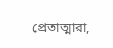প্রেতাত্মারা,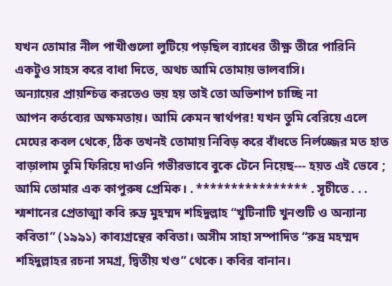যখন তোমার নীল পাখীগুলো লুটিয়ে পড়ছিল ব্যাধের তীক্ষ্ণ তীরে পারিনি একটুও সাহস করে বাধা দিতে, অথচ আমি তোমায় ভালবাসি।
অন্যায়ের প্রায়শ্চিত্ত করতেও ভয় হয় তাই তো অভিশাপ চাচ্ছি না
আপন কর্তব্যের অক্ষমতায়। আমি কেমন স্বার্থপর! যখন তুমি বেরিয়ে এলে মেঘের কবল থেকে, ঠিক তখনই তোমায় নিবিড় করে বাঁধতে নির্লজ্জের মত হাত বাড়ালাম তুমি ফিরিয়ে দাওনি গভীরভাবে বুকে টেনে নিয়েছ--- হয়ত এই ভেবে ;
আমি তোমার এক কাপুরুষ প্রেমিক। . **************** . সূচীতে . . .
শ্মশানের প্রেতাত্মা কবি রুদ্র মুহম্মদ শহিদুল্লাহ “খুটিনাটি খুনশুটি ও অন্যান্য কবিতা” (১৯৯১) কাব্যগ্রন্থের কবিতা। অসীম সাহা সম্পাদিত “রুদ্র মহম্মদ শহিদুল্লাহর রচনা সমগ্র, দ্বিতীয় খণ্ড” থেকে। কবির বানান।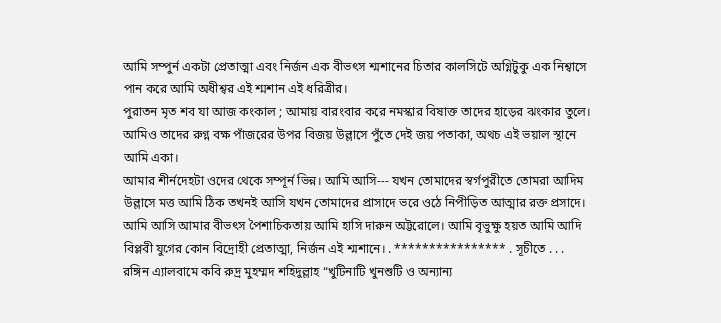আমি সম্পুর্ন একটা প্রেতাত্মা এবং নির্জন এক বীভৎস শ্মশানের চিতার কালসিটে অগ্নিটুকু এক নিশ্বাসে পান করে আমি অধীশ্বর এই শ্মশান এই ধরিত্রীর।
পুরাতন মৃত শব যা আজ কংকাল ; আমায় বারংবার করে নমস্কার বিষাক্ত তাদের হাড়ের ঝংকার তুলে। আমিও তাদের রুগ্ন বক্ষ পাঁজরের উপর বিজয় উল্লাসে পুঁতে দেই জয় পতাকা, অথচ এই ভয়াল স্থানে আমি একা।
আমার শীর্নদেহটা ওদের থেকে সম্পূর্ন ভিন্ন। আমি আসি--- যখন তোমাদের স্বর্গপুরীতে তোমরা আদিম উল্লাসে মত্ত আমি ঠিক তখনই আসি যখন তোমাদের প্রাসাদে ভরে ওঠে নিপীড়িত আত্মার রক্ত প্রসাদে।
আমি আসি আমার বীভৎস পৈশাচিকতায় আমি হাসি দারুন অট্টরোলে। আমি বৃভুক্ষু হয়ত আমি আদি বিপ্লবী যুগের কোন বিদ্রোহী প্রেতাত্মা, নির্জন এই শ্মশানে। . **************** . সূচীতে . . .
রঙ্গিন এ্যালবামে কবি রুদ্র মুহম্মদ শহিদুল্লাহ “খুটিনাটি খুনশুটি ও অন্যান্য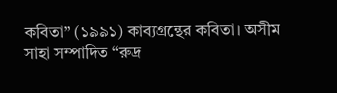কবিতা” (১৯৯১) কাব্যগ্রন্থের কবিতা। অসীম সাহা সম্পাদিত “রুদ্র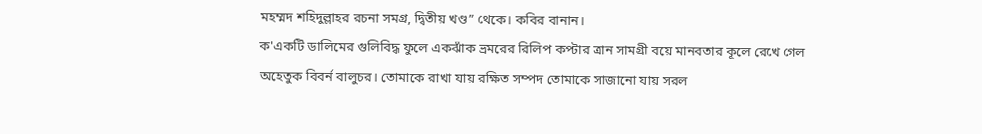মহম্মদ শহিদুল্লাহর রচনা সমগ্র, দ্বিতীয় খণ্ড” থেকে। কবির বানান।
ক'একটি ডালিমের গুলিবিদ্ধ ফুলে একঝাঁক ভ্রমরের রিলিপ কপ্টার ত্রান সামগ্রী বয়ে মানবতার কূলে রেখে গেল অহেতুক বিবর্ন বালুচর। তোমাকে রাখা যায় রক্ষিত সম্পদ তোমাকে সাজানো যায় সরল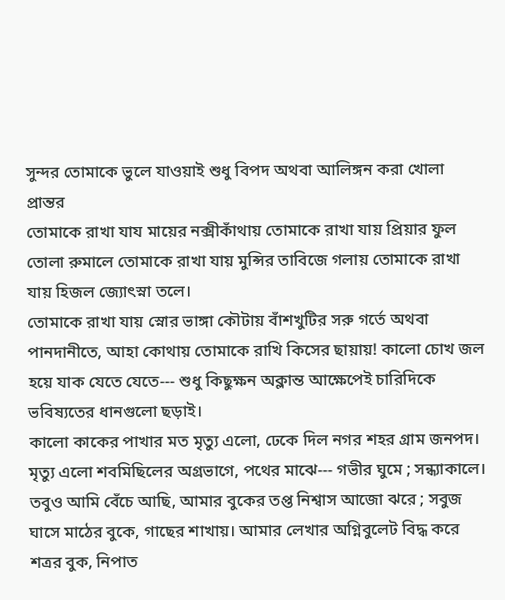সুন্দর তোমাকে ভুলে যাওয়াই শুধু বিপদ অথবা আলিঙ্গন করা খোলা প্রান্তর
তোমাকে রাখা যায মায়ের নক্সীকাঁথায় তোমাকে রাখা যায় প্রিয়ার ফুল তোলা রুমালে তোমাকে রাখা যায় মুন্সির তাবিজে গলায় তোমাকে রাখা যায় হিজল জ্যোৎস্না তলে।
তোমাকে রাখা যায় স্নোর ভাঙ্গা কৌটায় বাঁশখুটির সরু গর্তে অথবা পানদানীতে, আহা কোথায় তোমাকে রাখি কিসের ছায়ায়! কালো চোখ জল হয়ে যাক যেতে যেতে--- শুধু কিছুক্ষন অক্লান্ত আক্ষেপেই চারিদিকে ভবিষ্যতের ধানগুলো ছড়াই।
কালো কাকের পাখার মত মৃত্যু এলো, ঢেকে দিল নগর শহর গ্রাম জনপদ। মৃত্যু এলো শবমিছিলের অগ্রভাগে, পথের মাঝে--- গভীর ঘুমে ; সন্ধ্যাকালে।
তবুও আমি বেঁচে আছি, আমার বুকের তপ্ত নিশ্বাস আজো ঝরে ; সবুজ ঘাসে মাঠের বুকে, গাছের শাখায়। আমার লেখার অগ্নিবুলেট বিদ্ধ করে শত্রর বুক, নিপাত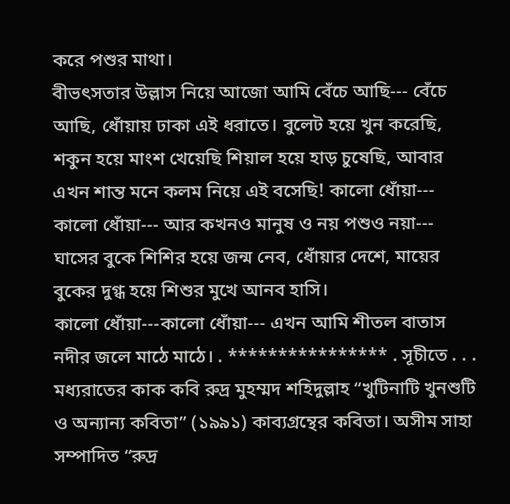করে পশুর মাথা।
বীভৎসতার উল্লাস নিয়ে আজো আমি বেঁচে আছি--- বেঁচে আছি, ধোঁয়ায় ঢাকা এই ধরাতে। বুলেট হয়ে খুন করেছি, শকুন হয়ে মাংশ খেয়েছি শিয়াল হয়ে হাড় চুষেছি, আবার এখন শান্ত মনে কলম নিয়ে এই বসেছি! কালো ধোঁয়া--- কালো ধোঁয়া--- আর কখনও মানুষ ও নয় পশুও নয়া--- ঘাসের বুকে শিশির হয়ে জন্ম নেব, ধোঁয়ার দেশে, মায়ের বুকের দুগ্ধ হয়ে শিশুর মুখে আনব হাসি।
কালো ধোঁয়া---কালো ধোঁয়া--- এখন আমি শীতল বাতাস নদীর জলে মাঠে মাঠে। . **************** . সূচীতে . . .
মধ্যরাতের কাক কবি রুদ্র মুহম্মদ শহিদুল্লাহ “খুটিনাটি খুনশুটি ও অন্যান্য কবিতা” (১৯৯১) কাব্যগ্রন্থের কবিতা। অসীম সাহা সম্পাদিত “রুদ্র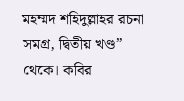মহম্মদ শহিদুল্লাহর রচনা সমগ্র, দ্বিতীয় খণ্ড” থেকে। কবির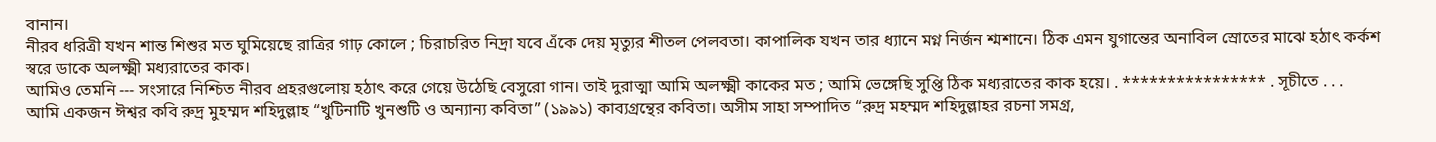বানান।
নীরব ধরিত্রী যখন শান্ত শিশুর মত ঘুমিয়েছে রাত্রির গাঢ় কোলে ; চিরাচরিত নিদ্রা যবে এঁকে দেয় মৃত্যুর শীতল পেলবতা। কাপালিক যখন তার ধ্যানে মগ্ন নির্জন শ্মশানে। ঠিক এমন যুগান্তের অনাবিল স্রোতের মাঝে হঠাৎ কর্কশ স্বরে ডাকে অলক্ষ্মী মধ্যরাতের কাক।
আমিও তেমনি --- সংসারে নিশ্চিত নীরব প্রহরগুলোয় হঠাৎ করে গেয়ে উঠেছি বেসুরো গান। তাই দুরাত্মা আমি অলক্ষ্মী কাকের মত ; আমি ভেঙ্গেছি সুপ্তি ঠিক মধ্যরাতের কাক হয়ে। . **************** . সূচীতে . . .
আমি একজন ঈশ্বর কবি রুদ্র মুহম্মদ শহিদুল্লাহ “খুটিনাটি খুনশুটি ও অন্যান্য কবিতা” (১৯৯১) কাব্যগ্রন্থের কবিতা। অসীম সাহা সম্পাদিত “রুদ্র মহম্মদ শহিদুল্লাহর রচনা সমগ্র,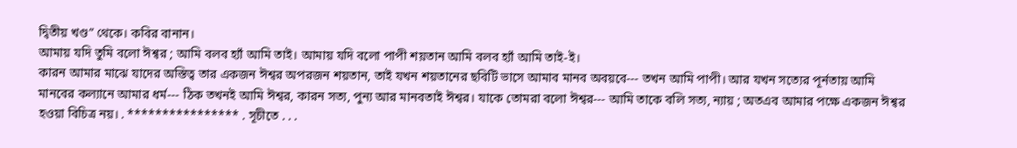দ্বিতীয় খণ্ড” থেকে। কবির বানান।
আমায় যদি তুমি বলো ঈশ্বর ; আমি বলব হ্যাঁ আমি তাই। আমায় যদি বলো পাপী শয়তান আমি বলব হ্যাঁ আমি তাই-ই।
কারন আমার মাঝে যাদের অস্তিত্ব তার একজন ঈশ্বর অপরজন শয়তান, তাই যখন শয়তানের ছবিটি ভাসে আমাব মানব অবয়বে--- তখন আমি পাপী। আর যখন সত্যের পূর্নতায় আমি
মানবের কল্যানে আমার ধর্ম--- ঠিক তখনই আমি ঈশ্বর, কারন সত্য, পুন্য আর মানবতাই ঈশ্বর। যাকে তোমরা বলো ঈশ্বর--- আমি তাকে বলি সত্য, ন্যায় ; অতএব আমার পক্ষে একজন ঈশ্বর হওয়া বিচিত্র নয়। . **************** . সূচীতে . . .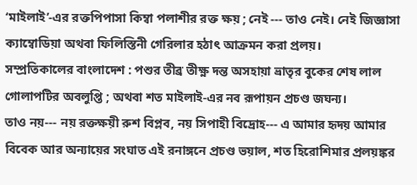‘মাইলাই’-এর রক্তপিপাসা কিম্বা পলাশীর রক্ত ক্ষয় ; নেই --- তাও নেই। নেই জিজ্ঞাসা ক্যাম্বোডিয়া অথবা ফিলিস্তিনী গেরিলার হঠাৎ আক্রমন করা প্রলয়।
সম্প্রতিকালের বাংলাদেশ : পশুর তীব্র তীক্ষ্ণ দন্ত অসহায়া ভ্রাতৃর বুকের শেষ লাল গোলাপটির অবলুপ্তি ; অথবা শত মাইলাই-এর নব রূপায়ন প্রচণ্ড জঘন্য।
তাও নয়--- নয় রক্তক্ষয়ী রুশ বিপ্লব, নয় সিপাহী বিদ্রোহ--- এ আমার হৃদয় আমার বিবেক আর অন্যায়ের সংঘাত এই রনাঙ্গনে প্রচণ্ড ভয়াল, শত হিরোশিমার প্রলয়ঙ্কর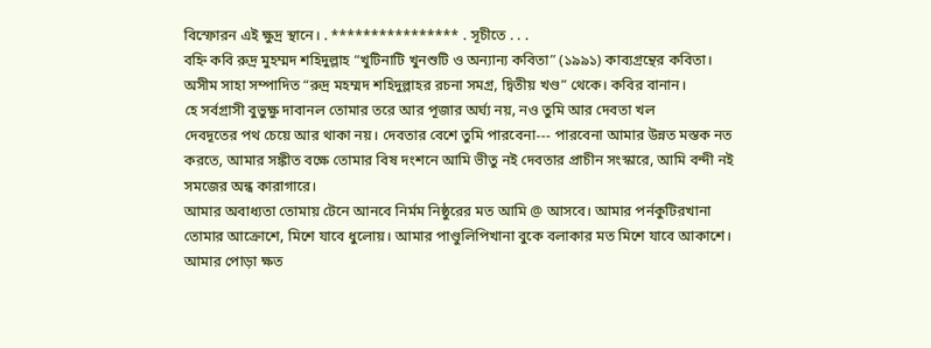বিস্ফোরন এই ক্ষুদ্র স্থানে। . **************** . সূচীতে . . .
বহ্নি কবি রুদ্র মুহম্মদ শহিদুল্লাহ “খুটিনাটি খুনশুটি ও অন্যান্য কবিতা” (১৯৯১) কাব্যগ্রন্থের কবিতা। অসীম সাহা সম্পাদিত “রুদ্র মহম্মদ শহিদুল্লাহর রচনা সমগ্র, দ্বিতীয় খণ্ড” থেকে। কবির বানান।
হে সর্বগ্রাসী বুভুক্ষু দাবানল তোমার তরে আর পূজার অর্ঘ্য নয়, নও তুমি আর দেবতা খল
দেবদূতের পথ চেয়ে আর থাকা নয়। দেবতার বেশে তুমি পারবেনা--- পারবেনা আমার উন্নত মস্তক নত করতে, আমার সঙ্কীত বক্ষে তোমার বিষ দংশনে আমি ভীতু নই দেবতার প্রাচীন সংস্কারে, আমি বন্দী নই সমজের অন্ধ কারাগারে।
আমার অবাধ্যতা তোমায় টেনে আনবে নির্মম নিষ্ঠুরের মত আমি @ আসবে। আমার পর্নকুটিরখানা তোমার আক্রোশে, মিশে যাবে ধুলোয়। আমার পাণ্ডুলিপিখানা বুকে বলাকার মত মিশে যাবে আকাশে। আমার পোড়া ক্ষত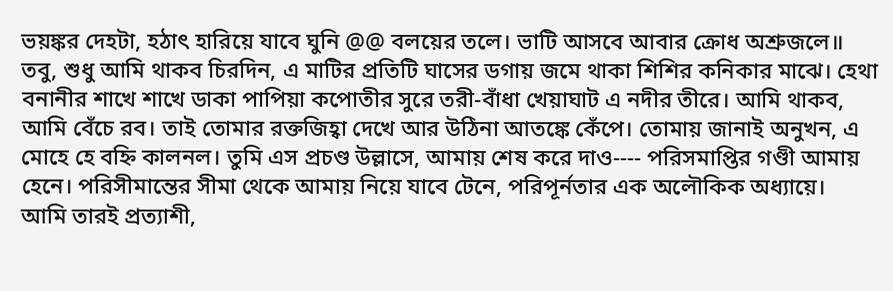ভয়ঙ্কর দেহটা, হঠাৎ হারিয়ে যাবে ঘুনি @@ বলয়ের তলে। ভাটি আসবে আবার ক্রোধ অশ্রুজলে॥
তবু, শুধু আমি থাকব চিরদিন, এ মাটির প্রতিটি ঘাসের ডগায় জমে থাকা শিশির কনিকার মাঝে। হেথা বনানীর শাখে শাখে ডাকা পাপিয়া কপোতীর সুরে তরী-বাঁধা খেয়াঘাট এ নদীর তীরে। আমি থাকব, আমি বেঁচে রব। তাই তোমার রক্তজিহ্বা দেখে আর উঠিনা আতঙ্কে কেঁপে। তোমায় জানাই অনুখন, এ মোহে হে বহ্নি কালনল। তুমি এস প্রচণ্ড উল্লাসে, আমায় শেষ করে দাও---- পরিসমাপ্তির গণ্ডী আমায় হেনে। পরিসীমান্তের সীমা থেকে আমায় নিয়ে যাবে টেনে, পরিপূর্নতার এক অলৌকিক অধ্যায়ে।
আমি তারই প্রত্যাশী,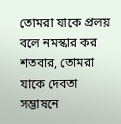তোমরা যাকে প্রলয় বলে নমস্কার কর শতবার, তোমরা যাকে দেবতা সম্ভাষনে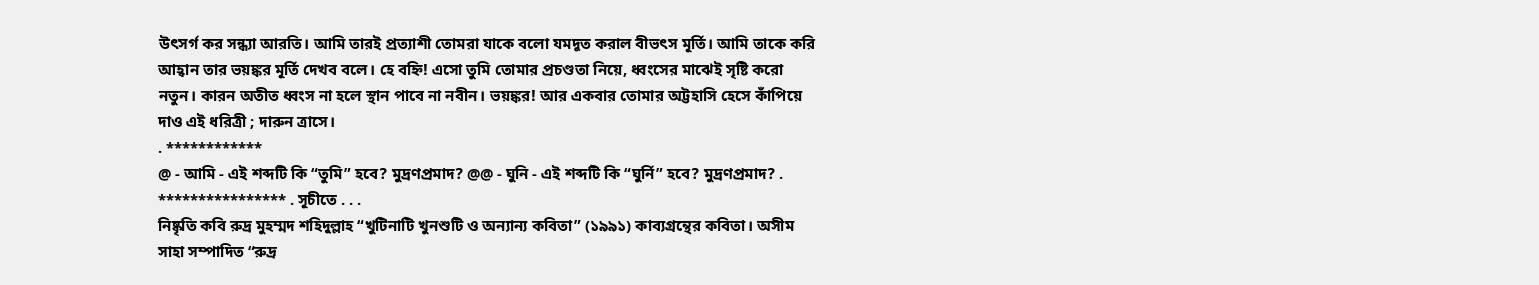উৎসর্গ কর সন্ধ্যা আরতি। আমি তারই প্রত্যাশী তোমরা যাকে বলো যমদূত করাল বীভৎস মূর্তি। আমি তাকে করি আহ্বান তার ভয়ঙ্কর মূর্তি দেখব বলে। হে বহ্নি! এসো তুমি তোমার প্রচণ্ডতা নিয়ে, ধ্বংসের মাঝেই সৃষ্টি করো নতুন। কারন অতীত ধ্বংস না হলে স্থান পাবে না নবীন। ভয়ঙ্কর! আর একবার তোমার অট্টহাসি হেসে কাঁপিয়ে দাও এই ধরিত্রী ; দারুন ত্রাসে।
. ************
@ - আমি - এই শব্দটি কি “তুমি” হবে? মুদ্রণপ্রমাদ? @@ - ঘুনি - এই শব্দটি কি “ঘুর্নি” হবে? মুদ্রণপ্রমাদ? . **************** . সূচীতে . . .
নিষ্কৃতি কবি রুদ্র মুহম্মদ শহিদুল্লাহ “খুটিনাটি খুনশুটি ও অন্যান্য কবিতা” (১৯৯১) কাব্যগ্রন্থের কবিতা। অসীম সাহা সম্পাদিত “রুদ্র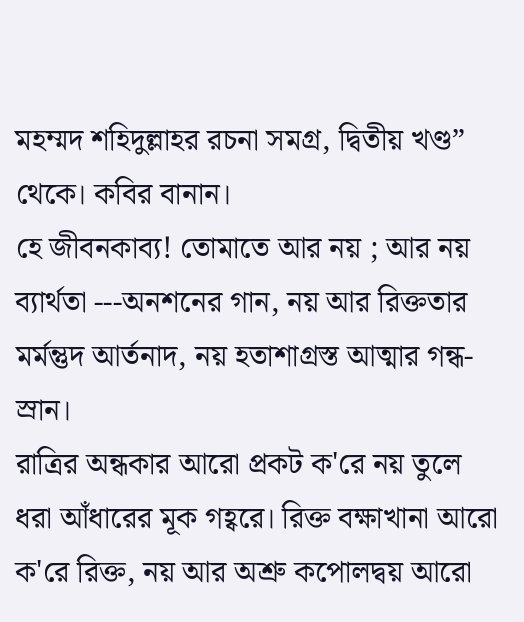মহম্মদ শহিদুল্লাহর রচনা সমগ্র, দ্বিতীয় খণ্ড” থেকে। কবির বানান।
হে জীবনকাব্য! তোমাতে আর নয় ; আর নয় ব্যার্থতা ---অনশনের গান, নয় আর রিক্ততার মর্মন্তুদ আর্তনাদ, নয় হতাশাগ্রস্ত আত্মার গন্ধ-স্রান।
রাত্রির অন্ধকার আরো প্রকট ক'রে নয় তুলে ধরা আঁধারের মূক গহ্বরে। রিক্ত বক্ষাখানা আরো ক'রে রিক্ত, নয় আর অশ্রু কপোলদ্বয় আরো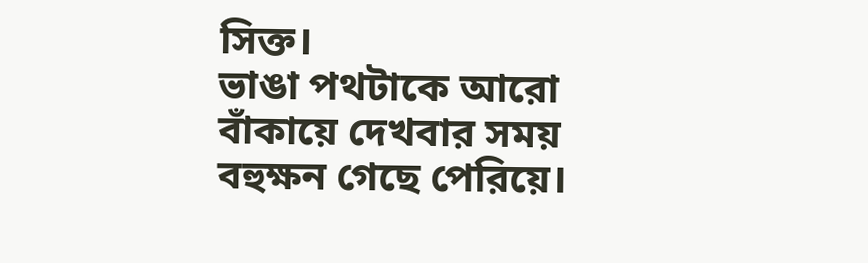সিক্ত।
ভাঙা পথটাকে আরো বাঁকায়ে দেখবার সময় বহুক্ষন গেছে পেরিয়ে।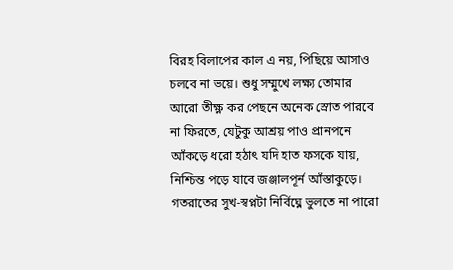বিরহ বিলাপের কাল এ নয়, পিছিয়ে আসাও চলবে না ভয়ে। শুধু সম্মুখে লক্ষ্য তোমার আরো তীক্ষ্ণ কর পেছনে অনেক স্রোত পারবে না ফিরতে, যেটুকু আশ্রয় পাও প্রানপনে আঁকড়ে ধরো হঠাৎ যদি হাত ফসকে যায়, নিশ্চিন্ত পড়ে যাবে জঞ্জালপূর্ন আঁস্তাকুড়ে।
গতরাতের সুখ-স্বপ্নটা নির্বিঘ্নে ভুলতে না পারো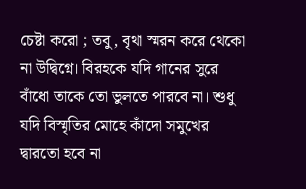চেষ্টা করো ; তবু, বৃথা স্মরন করে থেকো না উদ্বিগ্নে। বিরহকে যদি গানের সুরে বাঁধো তাকে তো ভুলতে পারবে না। শুধু যদি বিস্মৃতির মোহে কাঁদো সমুখের দ্বারতো হবে না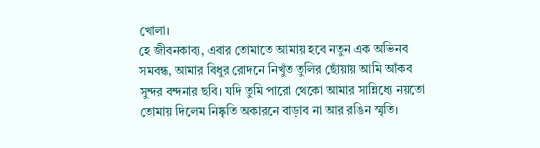খোলা।
হে জীবনকাব্য, এবার তোমাতে আমায় হবে নতুন এক অভিনব সমবন্ধ, আমার বিধুর রোদনে নিখুঁত তুলির ছোঁয়ায় আমি আঁকব সুন্দর বন্দনার ছবি। যদি তুমি পারো থেকো আমার সান্নিধ্যে নয়তো তোমায় দিলেম নিষ্কৃতি অকারনে বাড়াব না আর রঙিন স্মৃতি।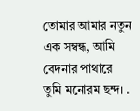তোমার আমার নতুন এক সম্বন্ধ, আমি বেদনার পাথারে তুমি মনোরম ছন্দ। .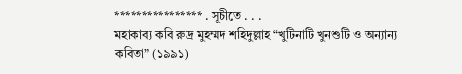**************** . সূচীতে . . .
মহাকাব্য কবি রুদ্র মুহম্মদ শহিদুল্লাহ “খুটিনাটি খুনশুটি ও অন্যান্য কবিতা” (১৯৯১)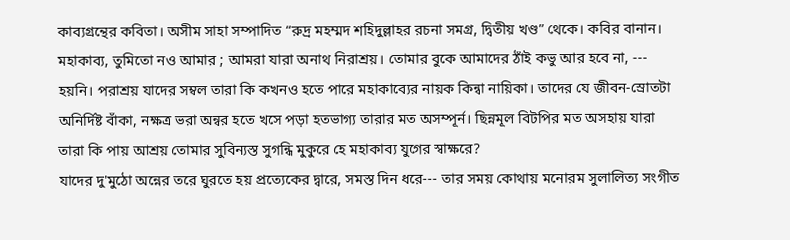কাব্যগ্রন্থের কবিতা। অসীম সাহা সম্পাদিত “রুদ্র মহম্মদ শহিদুল্লাহর রচনা সমগ্র, দ্বিতীয় খণ্ড” থেকে। কবির বানান।
মহাকাব্য, তুমিতো নও আমার ; আমরা যারা অনাথ নিরাশ্রয়। তোমার বুকে আমাদের ঠাঁই কভু আর হবে না, --- হয়নি। পরাশ্রয় যাদের সম্বল তারা কি কখনও হতে পারে মহাকাব্যের নায়ক কিন্বা নায়িকা। তাদের যে জীবন-স্রোতটা অনির্দিষ্ট বাঁকা, নক্ষত্র ভরা অন্বর হতে খসে পড়া হতভাগ্য তারার মত অসম্পূর্ন। ছিন্নমূল বিটপির মত অসহায় যারা তারা কি পায় আশ্রয় তোমার সুবিন্যস্ত সুগন্ধি মুকুরে হে মহাকাব্য যুগের স্বাক্ষরে?
যাদের দু'মুঠো অন্নের তরে ঘুরতে হয় প্রত্যেকের দ্বারে, সমস্ত দিন ধরে--- তার সময় কোথায় মনোরম সুলালিত্য সংগীত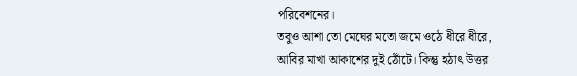পরিবেশনের।
তবুও আশা তো মেঘের মতো জমে ওঠে ধীরে ধীরে, আবির মাখা আকাশের দুই ঠোঁটে। কিন্তু হঠাৎ উত্তর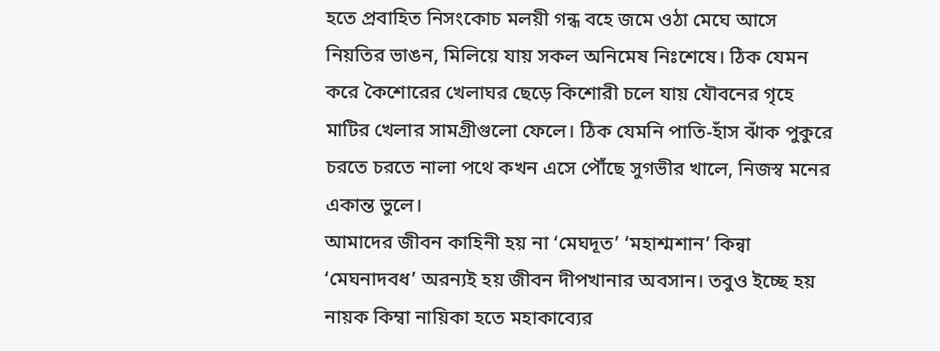হতে প্রবাহিত নিসংকোচ মলয়ী গন্ধ বহে জমে ওঠা মেঘে আসে নিয়তির ভাঙন, মিলিয়ে যায় সকল অনিমেষ নিঃশেষে। ঠিক যেমন করে কৈশোরের খেলাঘর ছেড়ে কিশোরী চলে যায় যৌবনের গৃহে মাটির খেলার সামগ্রীগুলো ফেলে। ঠিক যেমনি পাতি-হাঁস ঝাঁক পুকুরে চরতে চরতে নালা পথে কখন এসে পৌঁছে সুগভীর খালে, নিজস্ব মনের একান্ত ভুলে।
আমাদের জীবন কাহিনী হয় না ‘মেঘদূত’ ‘মহাশ্মশান’ কিন্বা ‘মেঘনাদবধ’ অরন্যই হয় জীবন দীপখানার অবসান। তবুও ইচ্ছে হয় নায়ক কিম্বা নায়িকা হতে মহাকাব্যের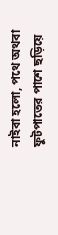নাইবা হলো, পথে অথবা ফুটপাতের পাশে ছড়িয়ে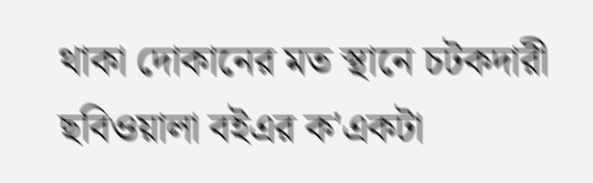থাকা দোকানের মত স্থানে চটকদারী ছবিওয়ালা বইএর ক'একটা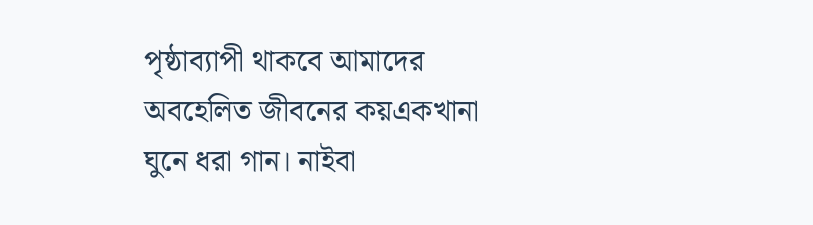পৃষ্ঠাব্যাপী থাকবে আমাদের অবহেলিত জীবনের কয়একখানা ঘুনে ধরা গান। নাইবা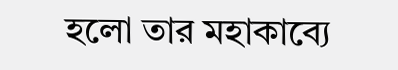হলো তার মহাকাব্যে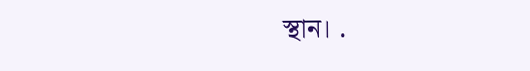স্থান। .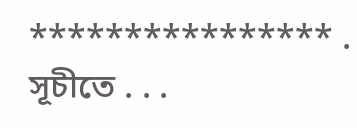**************** . সূচীতে . . .